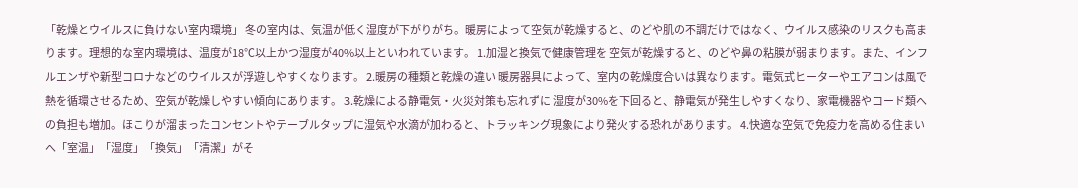「乾燥とウイルスに負けない室内環境」 冬の室内は、気温が低く湿度が下がりがち。暖房によって空気が乾燥すると、のどや肌の不調だけではなく、ウイルス感染のリスクも高まります。理想的な室内環境は、温度が18℃以上かつ湿度が40%以上といわれています。 1.加湿と換気で健康管理を 空気が乾燥すると、のどや鼻の粘膜が弱まります。また、インフルエンザや新型コロナなどのウイルスが浮遊しやすくなります。 2.暖房の種類と乾燥の違い 暖房器具によって、室内の乾燥度合いは異なります。電気式ヒーターやエアコンは風で熱を循環させるため、空気が乾燥しやすい傾向にあります。 3.乾燥による静電気・火災対策も忘れずに 湿度が30%を下回ると、静電気が発生しやすくなり、家電機器やコード類への負担も増加。ほこりが溜まったコンセントやテーブルタップに湿気や水滴が加わると、トラッキング現象により発火する恐れがあります。 4.快適な空気で免疫力を高める住まいへ「室温」「湿度」「換気」「清潔」がそ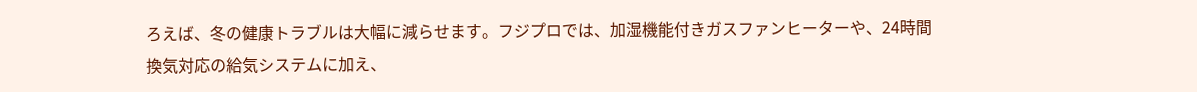ろえば、冬の健康トラブルは大幅に減らせます。フジプロでは、加湿機能付きガスファンヒーターや、24時間換気対応の給気システムに加え、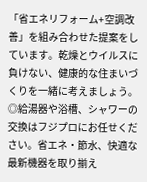「省エネリフォーム+空調改善」を組み合わせた提案をしています。乾燥とウイルスに負けない、健康的な住まいづくりを一緒に考えましょう。
◎給湯器や浴槽、シャワーの交換はフジプロにお任せください。省エネ・節水、快適な最新機器を取り揃え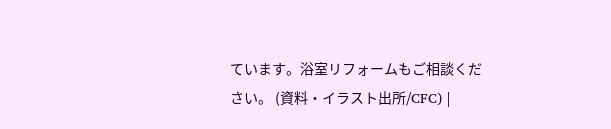ています。浴室リフォームもご相談ください。 (資料・イラスト出所/CFC) |